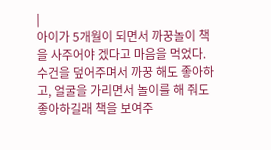|
아이가 5개월이 되면서 까꿍놀이 책을 사주어야 겠다고 마음을 먹었다. 수건을 덮어주며서 까꿍 해도 좋아하고, 얼굴을 가리면서 놀이를 해 줘도 좋아하길래 책을 보여주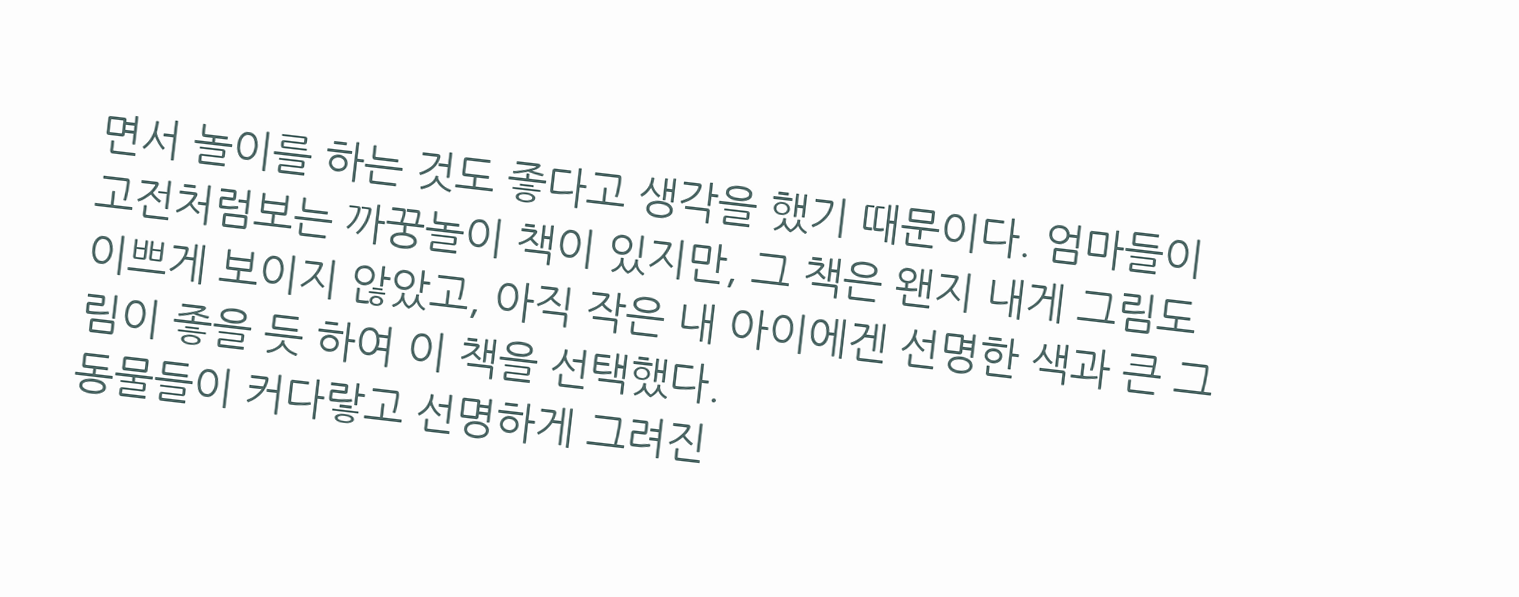면서 놀이를 하는 것도 좋다고 생각을 했기 때문이다. 엄마들이 고전처럼보는 까꿍놀이 책이 있지만, 그 책은 왠지 내게 그림도 이쁘게 보이지 않았고, 아직 작은 내 아이에겐 선명한 색과 큰 그림이 좋을 듯 하여 이 책을 선택했다.
동물들이 커다랗고 선명하게 그려진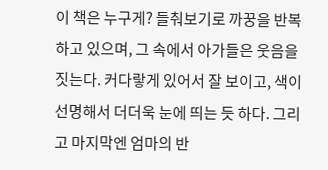이 책은 누구게? 들춰보기로 까꿍을 반복하고 있으며, 그 속에서 아가들은 웃음을 짓는다. 커다랗게 있어서 잘 보이고, 색이 선명해서 더더욱 눈에 띄는 듯 하다. 그리고 마지막엔 엄마의 반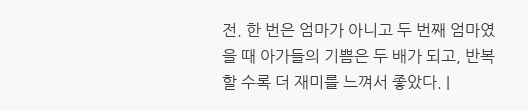전. 한 번은 엄마가 아니고 두 번째 엄마였을 때 아가들의 기쁨은 두 배가 되고, 반복할 수록 더 재미를 느껴서 좋았다. |